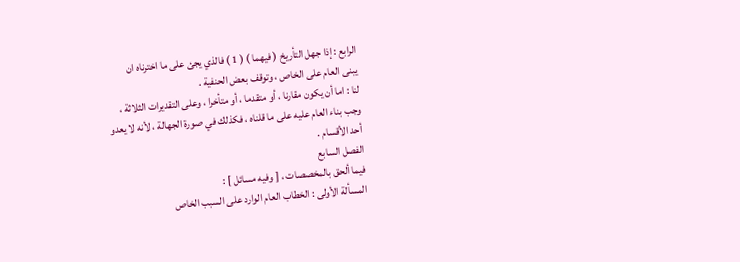الرابع : إذا جهل التأريخ ( فيهما ) ( 1 ) فالذي يجئ على ما اخترناه ان
يبنى العام على الخاص ، وتوقف بعض الحنفية .
لنا : اما أن يكون مقارنا ، أو متقدما ، أو متأخرا ، وعلى التقديرات الثلاثة ،
وجب بناء العام عليه على ما قلناه ، فكذلك في صورة الجهالة ، لأنه لا يعدو
أحد الأقسام .
الفصل السابع
فيما ألحق بالمخصصات ، [ وفيه مسائل ] :
المسألة الأولى : الخطاب العام الوارد على السبب الخاص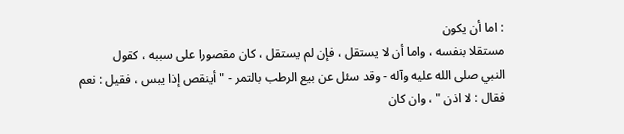: اما أن يكون
مستقلا بنفسه ، واما أن لا يستقل ، فإن لم يستقل ، كان مقصورا على سببه ، كقول
النبي صلى الله عليه وآله - وقد سئل عن بيع الرطب بالتمر - " أينقص إذا يبس ، فقيل : نعم
فقال : لا اذن " ، وان كان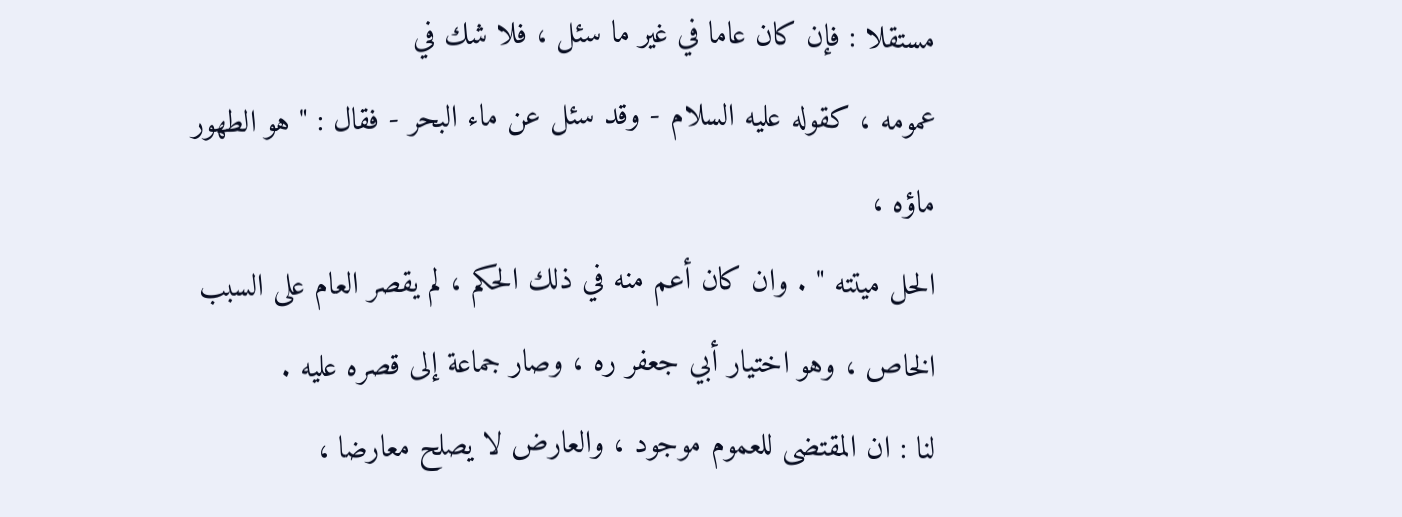مستقلا : فإن كان عاما في غير ما سئل ، فلا شك في
عمومه ، كقوله عليه السلام - وقد سئل عن ماء البحر - فقال : " هو الطهور ماؤه ،
الحل ميتته " . وان كان أعم منه في ذلك الحكم ، لم يقصر العام على السبب
الخاص ، وهو اختيار أبي جعفر ره ، وصار جماعة إلى قصره عليه .
لنا : ان المقتضى للعموم موجود ، والعارض لا يصلح معارضا ،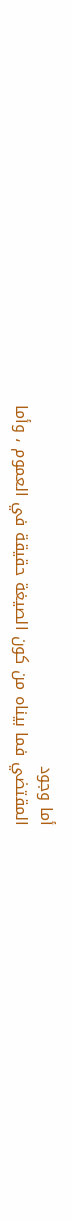أما وجود
المقتضي فما بيناه من كون الصيغة حقيقة في العموم ، وأما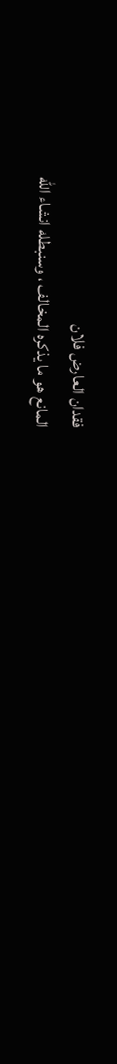فقدان العارض فلان
المانع هو ما يذكره المخالف ، وسنبطله انشاء الله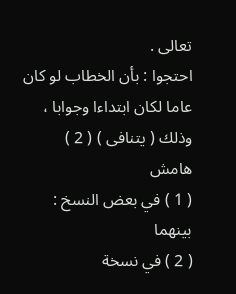تعالى .
احتجوا : بأن الخطاب لو كان عاما لكان ابتداءا وجوابا ، وذلك ( يتنافى ) ( 2 )
هامش
( 1 ) في بعض النسخ : بينهما
( 2 ) في نسخة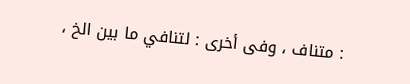: متناف ، وفى أخرى : لتنافي ما بين الخ ،